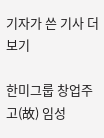기자가 쓴 기사 더보기

한미그룹 창업주 고(故) 임성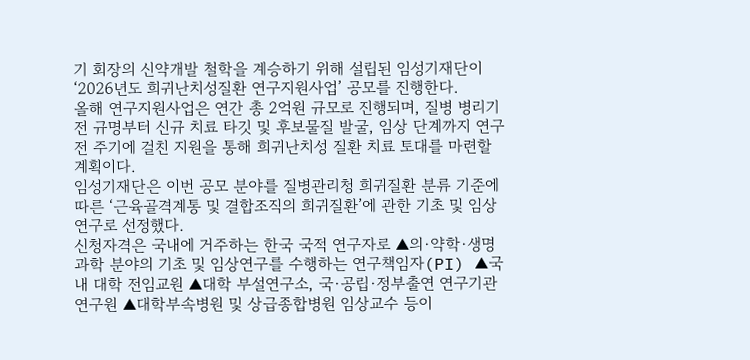기 회장의 신약개발 철학을 계승하기 위해 설립된 임성기재단이 ‘2026년도 희귀난치성질환 연구지원사업’ 공모를 진행한다.
올해 연구지원사업은 연간 총 2억원 규모로 진행되며, 질병 병리기전 규명부터 신규 치료 타깃 및 후보물질 발굴, 임상 단계까지 연구 전 주기에 걸친 지원을 통해 희귀난치성 질환 치료 토대를 마련할 계획이다.
임성기재단은 이번 공모 분야를 질병관리청 희귀질환 분류 기준에 따른 ‘근육골격계통 및 결합조직의 희귀질환’에 관한 기초 및 임상연구로 선정했다.
신청자격은 국내에 거주하는 한국 국적 연구자로 ▲의·약학·생명과학 분야의 기초 및 임상연구를 수행하는 연구책임자(PI) ▲국내 대학 전임교원 ▲대학 부설연구소, 국·공립·정부출연 연구기관 연구원 ▲대학부속병원 및 상급종합병원 임상교수 등이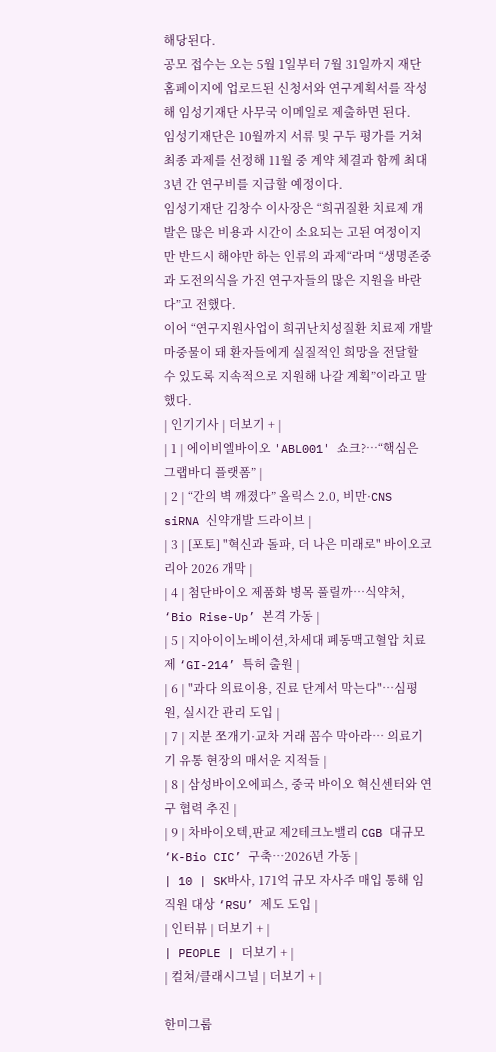해당된다.
공모 접수는 오는 5월 1일부터 7월 31일까지 재단 홈페이지에 업로드된 신청서와 연구계획서를 작성해 임성기재단 사무국 이메일로 제출하면 된다.
임성기재단은 10월까지 서류 및 구두 평가를 거쳐 최종 과제를 선정해 11월 중 계약 체결과 함께 최대 3년 간 연구비를 지급할 예정이다.
임성기재단 김창수 이사장은 “희귀질환 치료제 개발은 많은 비용과 시간이 소요되는 고된 여정이지만 반드시 해야만 하는 인류의 과제“라며 “생명존중과 도전의식을 가진 연구자들의 많은 지원을 바란다”고 전했다.
이어 “연구지원사업이 희귀난치성질환 치료제 개발 마중물이 돼 환자들에게 실질적인 희망을 전달할 수 있도록 지속적으로 지원해 나갈 계획”이라고 말했다.
| 인기기사 | 더보기 + |
| 1 | 에이비엘바이오 'ABL001' 쇼크?…“핵심은 그랩바디 플랫폼” |
| 2 | “간의 벽 깨졌다” 올릭스 2.0, 비만·CNS siRNA 신약개발 드라이브 |
| 3 | [포토] "혁신과 돌파, 더 나은 미래로" 바이오코리아 2026 개막 |
| 4 | 첨단바이오 제품화 병목 풀릴까…식약처, ‘Bio Rise-Up’ 본격 가동 |
| 5 | 지아이이노베이션,차세대 폐동맥고혈압 치료제 ‘GI-214’ 특허 출원 |
| 6 | "과다 의료이용, 진료 단계서 막는다"…심평원, 실시간 관리 도입 |
| 7 | 지분 쪼개기·교차 거래 꼼수 막아라… 의료기기 유통 현장의 매서운 지적들 |
| 8 | 삼성바이오에피스, 중국 바이오 혁신센터와 연구 협력 추진 |
| 9 | 차바이오텍,판교 제2테크노밸리 CGB 대규모 ‘K-Bio CIC’ 구축…2026년 가동 |
| 10 | SK바사, 171억 규모 자사주 매입 통해 임직원 대상 ‘RSU’ 제도 도입 |
| 인터뷰 | 더보기 + |
| PEOPLE | 더보기 + |
| 컬쳐/클래시그널 | 더보기 + |

한미그룹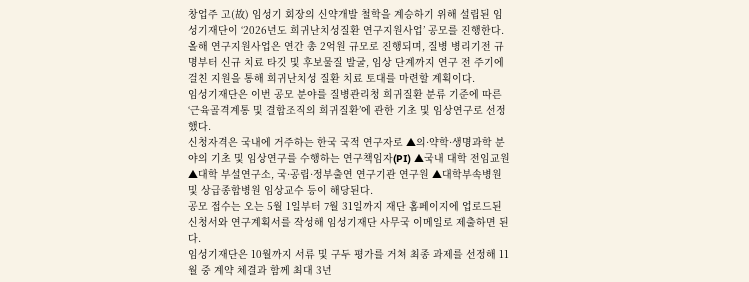창업주 고(故) 임성기 회장의 신약개발 철학을 계승하기 위해 설립된 임성기재단이 ‘2026년도 희귀난치성질환 연구지원사업’ 공모를 진행한다.
올해 연구지원사업은 연간 총 2억원 규모로 진행되며, 질병 병리기전 규명부터 신규 치료 타깃 및 후보물질 발굴, 임상 단계까지 연구 전 주기에 걸친 지원을 통해 희귀난치성 질환 치료 토대를 마련할 계획이다.
임성기재단은 이번 공모 분야를 질병관리청 희귀질환 분류 기준에 따른 ‘근육골격계통 및 결합조직의 희귀질환’에 관한 기초 및 임상연구로 선정했다.
신청자격은 국내에 거주하는 한국 국적 연구자로 ▲의·약학·생명과학 분야의 기초 및 임상연구를 수행하는 연구책임자(PI) ▲국내 대학 전임교원 ▲대학 부설연구소, 국·공립·정부출연 연구기관 연구원 ▲대학부속병원 및 상급종합병원 임상교수 등이 해당된다.
공모 접수는 오는 5월 1일부터 7월 31일까지 재단 홈페이지에 업로드된 신청서와 연구계획서를 작성해 임성기재단 사무국 이메일로 제출하면 된다.
임성기재단은 10월까지 서류 및 구두 평가를 거쳐 최종 과제를 선정해 11월 중 계약 체결과 함께 최대 3년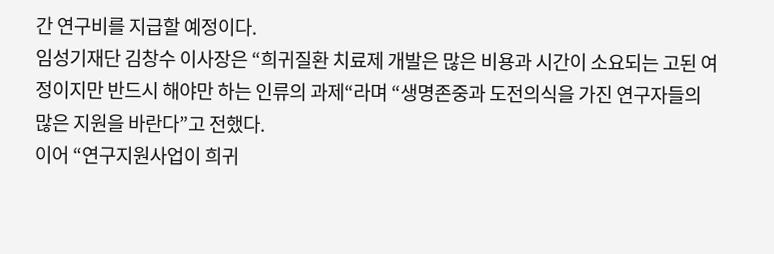간 연구비를 지급할 예정이다.
임성기재단 김창수 이사장은 “희귀질환 치료제 개발은 많은 비용과 시간이 소요되는 고된 여정이지만 반드시 해야만 하는 인류의 과제“라며 “생명존중과 도전의식을 가진 연구자들의 많은 지원을 바란다”고 전했다.
이어 “연구지원사업이 희귀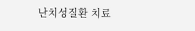난치성질환 치료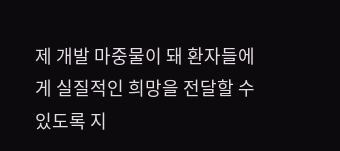제 개발 마중물이 돼 환자들에게 실질적인 희망을 전달할 수 있도록 지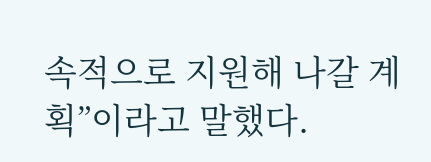속적으로 지원해 나갈 계획”이라고 말했다.